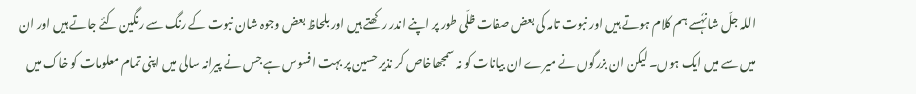اللہ جلّ شانہٗسے ہم کلام ہوتے ہیں اور نبوت تامہ کی بعض صفات ظلّی طور پر اپنے اندر رکھتے ہیں اور بلحاظ بعض وجوہ شان نبوت کے رنگ سے رنگین کئے جاتے ہیں اور ان میں سے میں ایک ہوں۔ لیکن ان بزرگوں نے میرے ان بیانات کو نہ سمجھاخاص کر نذیر حسین پر بہت افسوس ہے جس نے پیرانہ سالی میں اپنی تمام معلومات کو خاک میں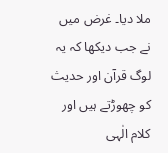ملا دیا۔ غرض میں نے جب دیکھا کہ یہ لوگ قرآن اور حدیث کو چھوڑتے ہیں اور کلام الٰہی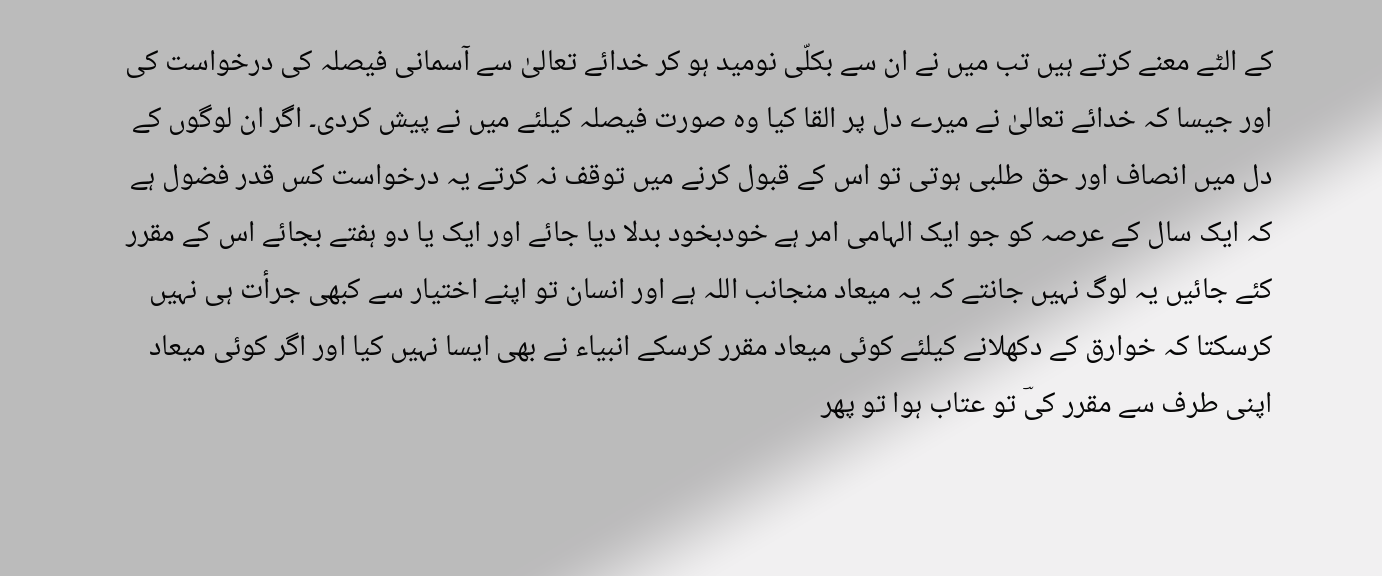کے الٹے معنے کرتے ہیں تب میں نے ان سے بکلّی نومید ہو کر خدائے تعالیٰ سے آسمانی فیصلہ کی درخواست کی اور جیسا کہ خدائے تعالیٰ نے میرے دل پر القا کیا وہ صورت فیصلہ کیلئے میں نے پیش کردی۔ اگر ان لوگوں کے دل میں انصاف اور حق طلبی ہوتی تو اس کے قبول کرنے میں توقف نہ کرتے یہ درخواست کس قدر فضول ہے کہ ایک سال کے عرصہ کو جو ایک الہامی امر ہے خودبخود بدلا دیا جائے اور ایک یا دو ہفتے بجائے اس کے مقرر کئے جائیں یہ لوگ نہیں جانتے کہ یہ میعاد منجانب اللہ ہے اور انسان تو اپنے اختیار سے کبھی جرأت ہی نہیں کرسکتا کہ خوارق کے دکھلانے کیلئے کوئی میعاد مقرر کرسکے انبیاء نے بھی ایسا نہیں کیا اور اگر کوئی میعاد اپنی طرف سے مقرر کیؔ تو عتاب ہوا تو پھر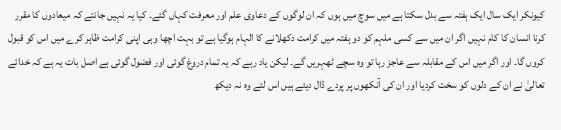کیونکر ایک سال ایک ہفتہ سے بدل سکتا ہے میں سوچ میں ہوں کہ ان لوگوں کے دعاوی علم اور معرفت کہاں گئے۔ کیا یہ نہیں جانتے کہ میعادوں کا مقرر کرنا انسان کا کام نہیں اگر ان میں سے کسی ملہم کو دو ہفتہ میں کرامت دکھلانے کا الہام ہوگیا ہے تو بہت اچھا وہی اپنی کرامت ظاہر کرے میں اس کو قبول کروں گا۔ اور اگر میں اس کے مقابلہ سے عاجز رہا تو وہ سچے ٹھہریں گے۔ لیکن یاد رہے کہ یہ تمام دروغ گوئی اور فضول گوئی ہے اصل بات یہ ہے کہ خدائے تعالیٰ نے ان کے دلوں کو سخت کردیا اور ان کی آنکھوں پر پردے ڈال دیئے ہیں اس لئے وہ نہ دیکھ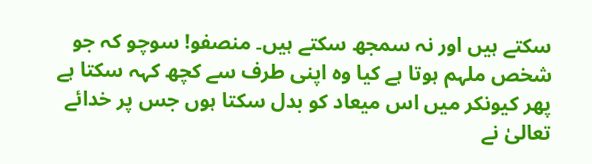سکتے ہیں اور نہ سمجھ سکتے ہیں۔ منصفو! سوچو کہ جو شخص ملہم ہوتا ہے کیا وہ اپنی طرف سے کچھ کہہ سکتا ہے پھر کیونکر میں اس میعاد کو بدل سکتا ہوں جس پر خدائے تعالیٰ نے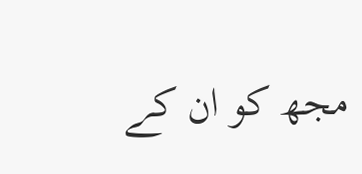مجھ کو ان کے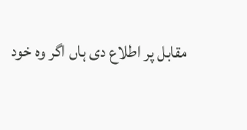مقابل پر اطلاع دی ہاں اگر وہ خود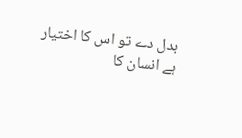بدل دے تو اس کا اختیار ہے انسان کا